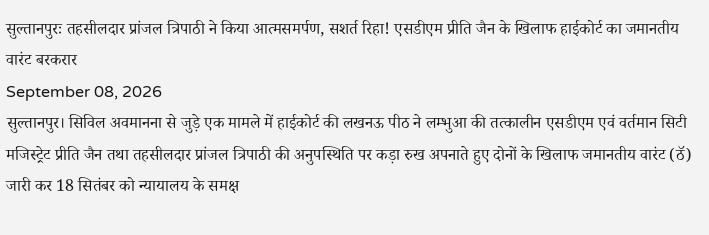सुल्तानपुरः तहसीलदार प्रांजल त्रिपाठी ने किया आत्मसमर्पण, सशर्त रिहा! एसडीएम प्रीति जैन के खिलाफ हाईकोर्ट का जमानतीय वारंट बरकरार
September 08, 2026
सुल्तानपुर। सिविल अवमानना से जुड़े एक मामले में हाईकोर्ट की लखनऊ पीठ ने लम्भुआ की तत्कालीन एसडीएम एवं वर्तमान सिटी मजिस्ट्रेट प्रीति जैन तथा तहसीलदार प्रांजल त्रिपाठी की अनुपस्थिति पर कड़ा रुख अपनाते हुए दोनों के खिलाफ जमानतीय वारंट (ठॅ) जारी कर 18 सितंबर को न्यायालय के समक्ष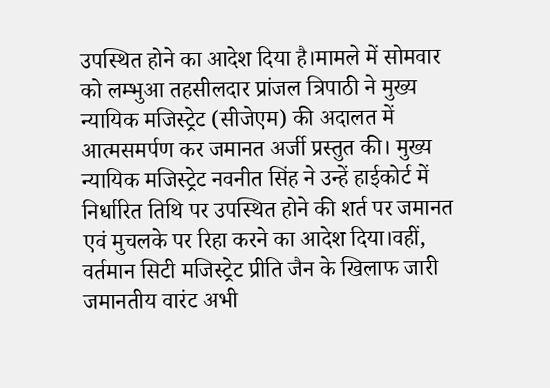उपस्थित होने का आदेश दिया है।मामले में सोमवार को लम्भुआ तहसीलदार प्रांजल त्रिपाठी ने मुख्य न्यायिक मजिस्ट्रेट (सीजेएम) की अदालत में आत्मसमर्पण कर जमानत अर्जी प्रस्तुत की। मुख्य न्यायिक मजिस्ट्रेट नवनीत सिंह ने उन्हें हाईकोर्ट में निर्धारित तिथि पर उपस्थित होने की शर्त पर जमानत एवं मुचलके पर रिहा करने का आदेश दिया।वहीं, वर्तमान सिटी मजिस्ट्रेट प्रीति जैन के खिलाफ जारी जमानतीय वारंट अभी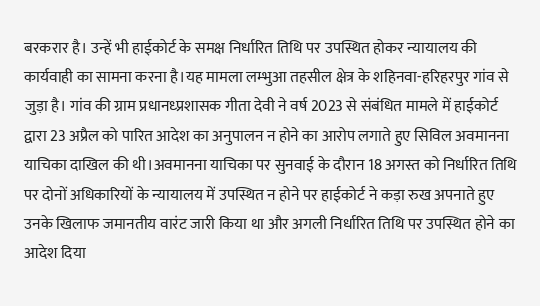बरकरार है। उन्हें भी हाईकोर्ट के समक्ष निर्धारित तिथि पर उपस्थित होकर न्यायालय की कार्यवाही का सामना करना है।यह मामला लम्भुआ तहसील क्षेत्र के शहिनवा-हरिहरपुर गांव से जुड़ा है। गांव की ग्राम प्रधानध्प्रशासक गीता देवी ने वर्ष 2023 से संबंधित मामले में हाईकोर्ट द्वारा 23 अप्रैल को पारित आदेश का अनुपालन न होने का आरोप लगाते हुए सिविल अवमानना याचिका दाखिल की थी।अवमानना याचिका पर सुनवाई के दौरान 18 अगस्त को निर्धारित तिथि पर दोनों अधिकारियों के न्यायालय में उपस्थित न होने पर हाईकोर्ट ने कड़ा रुख अपनाते हुए उनके खिलाफ जमानतीय वारंट जारी किया था और अगली निर्धारित तिथि पर उपस्थित होने का आदेश दिया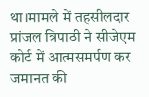था।मामले में तहसीलदार प्रांजल त्रिपाठी ने सीजेएम कोर्ट में आत्मसमर्पण कर जमानत की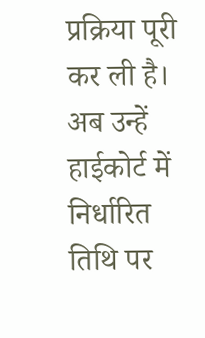प्रक्रिया पूरी कर ली है। अब उन्हें हाईकोर्ट में निर्धारित तिथि पर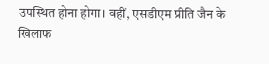उपस्थित होना होगा। वहीं, एसडीएम प्रीति जैन के खिलाफ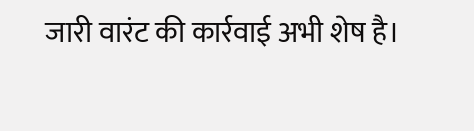जारी वारंट की कार्रवाई अभी शेष है।